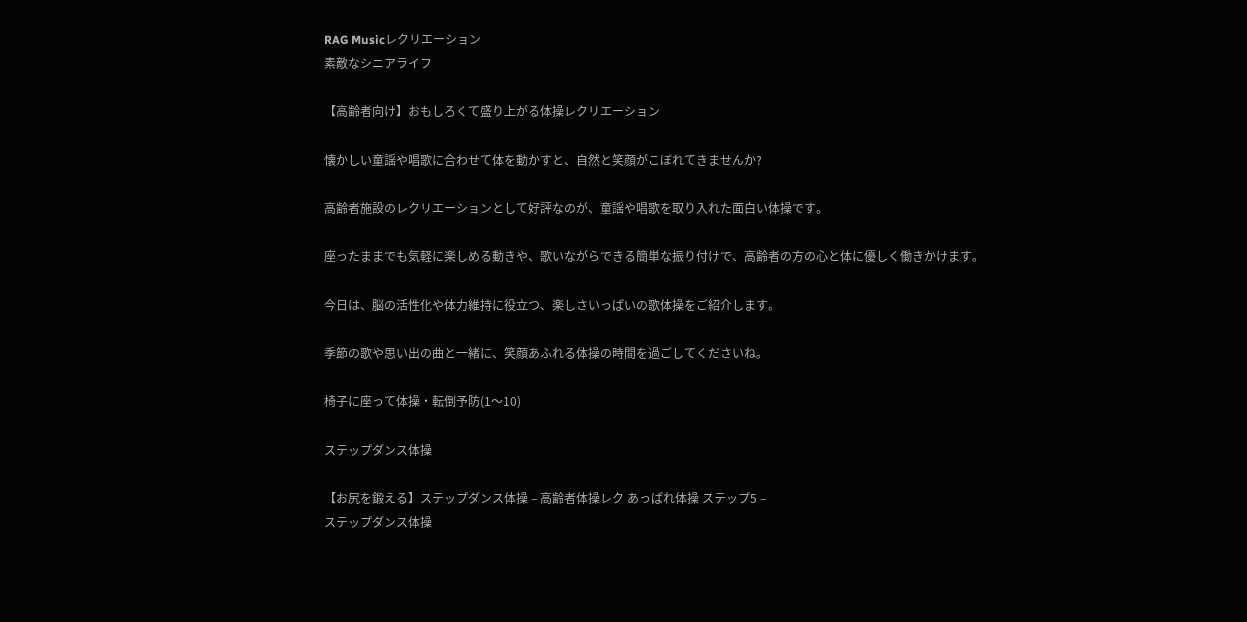RAG Musicレクリエーション
素敵なシニアライフ

【高齢者向け】おもしろくて盛り上がる体操レクリエーション

懐かしい童謡や唱歌に合わせて体を動かすと、自然と笑顔がこぼれてきませんか?

高齢者施設のレクリエーションとして好評なのが、童謡や唱歌を取り入れた面白い体操です。

座ったままでも気軽に楽しめる動きや、歌いながらできる簡単な振り付けで、高齢者の方の心と体に優しく働きかけます。

今日は、脳の活性化や体力維持に役立つ、楽しさいっぱいの歌体操をご紹介します。

季節の歌や思い出の曲と一緒に、笑顔あふれる体操の時間を過ごしてくださいね。

椅子に座って体操・転倒予防(1〜10)

ステップダンス体操

【お尻を鍛える】ステップダンス体操 – 高齢者体操レク あっぱれ体操 ステップ5 –
ステップダンス体操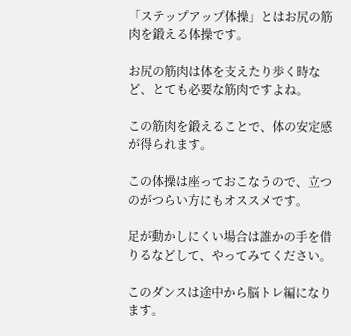「ステップアップ体操」とはお尻の筋肉を鍛える体操です。

お尻の筋肉は体を支えたり歩く時など、とても必要な筋肉ですよね。

この筋肉を鍛えることで、体の安定感が得られます。

この体操は座っておこなうので、立つのがつらい方にもオススメです。

足が動かしにくい場合は誰かの手を借りるなどして、やってみてください。

このダンスは途中から脳トレ編になります。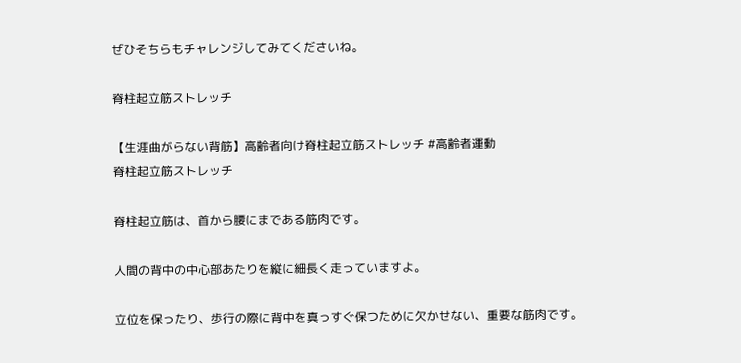ぜひそちらもチャレンジしてみてくださいね。

脊柱起立筋ストレッチ

【生涯曲がらない背筋】高齢者向け脊柱起立筋ストレッチ #高齢者運動
脊柱起立筋ストレッチ

脊柱起立筋は、首から腰にまである筋肉です。

人間の背中の中心部あたりを縦に細長く走っていますよ。

立位を保ったり、歩行の際に背中を真っすぐ保つために欠かせない、重要な筋肉です。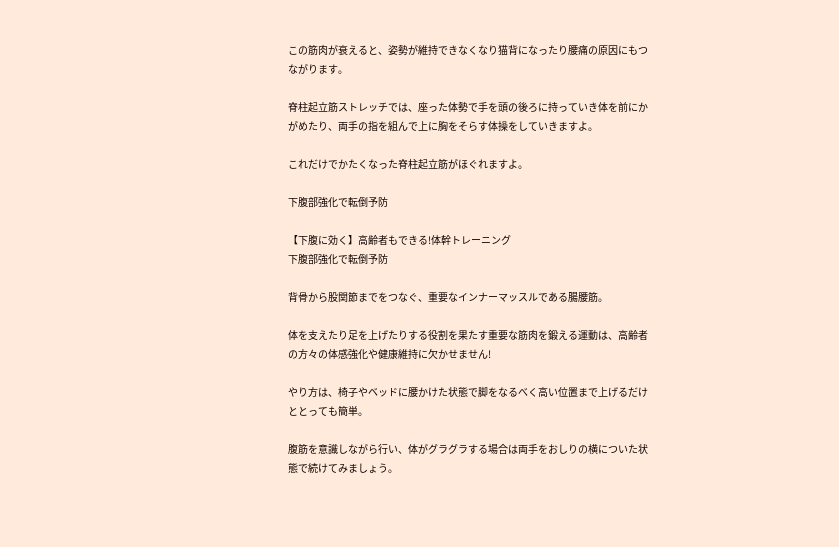この筋肉が衰えると、姿勢が維持できなくなり猫背になったり腰痛の原因にもつながります。

脊柱起立筋ストレッチでは、座った体勢で手を頭の後ろに持っていき体を前にかがめたり、両手の指を組んで上に胸をそらす体操をしていきますよ。

これだけでかたくなった脊柱起立筋がほぐれますよ。

下腹部強化で転倒予防

【下腹に効く】高齢者もできる!体幹トレーニング
下腹部強化で転倒予防

背骨から股関節までをつなぐ、重要なインナーマッスルである腸腰筋。

体を支えたり足を上げたりする役割を果たす重要な筋肉を鍛える運動は、高齢者の方々の体感強化や健康維持に欠かせません!

やり方は、椅子やベッドに腰かけた状態で脚をなるべく高い位置まで上げるだけととっても簡単。

腹筋を意識しながら行い、体がグラグラする場合は両手をおしりの横についた状態で続けてみましょう。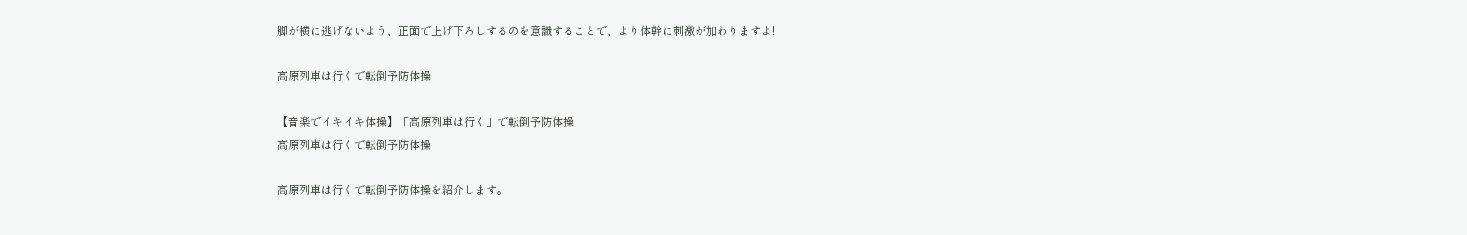脚が横に逃げないよう、正面で上げ下ろしするのを意識することで、より体幹に刺激が加わりますよ!

高原列車は行くで転倒予防体操

【音楽でイキイキ体操】「高原列車は行く」で転倒予防体操
高原列車は行くで転倒予防体操

高原列車は行くで転倒予防体操を紹介します。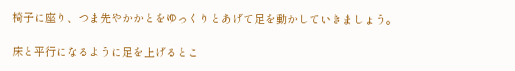椅子に座り、つま先やかかとをゆっくりとあげて足を動かしていきましょう。

床と平行になるように足を上げるとこ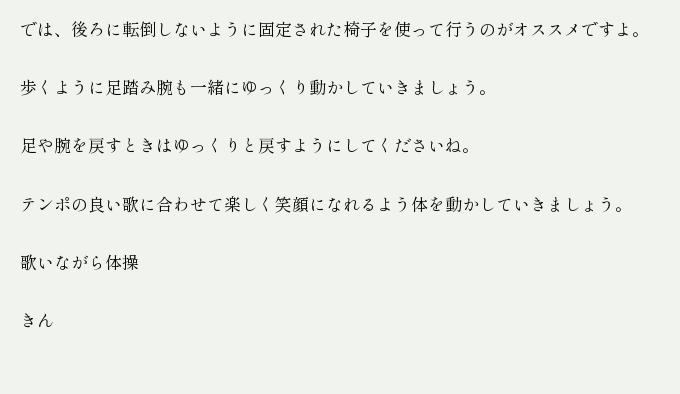では、後ろに転倒しないように固定された椅子を使って行うのがオススメですよ。

歩くように足踏み腕も一緒にゆっくり動かしていきましょう。

足や腕を戻すときはゆっくりと戻すようにしてくださいね。

テンポの良い歌に合わせて楽しく笑顔になれるよう体を動かしていきましょう。

歌いながら体操

きん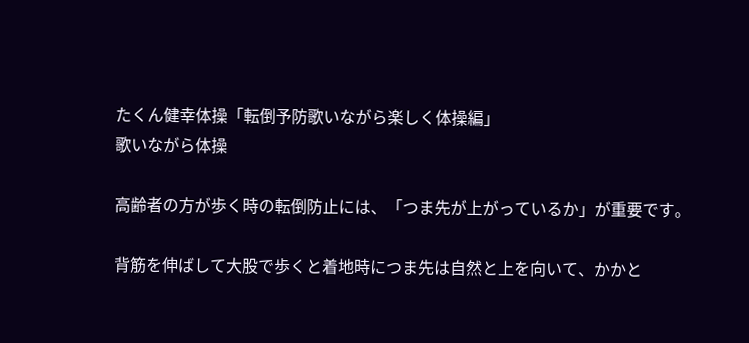たくん健幸体操「転倒予防歌いながら楽しく体操編」
歌いながら体操

高齢者の方が歩く時の転倒防止には、「つま先が上がっているか」が重要です。

背筋を伸ばして大股で歩くと着地時につま先は自然と上を向いて、かかと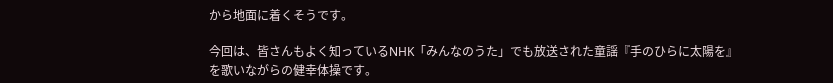から地面に着くそうです。

今回は、皆さんもよく知っているNHK「みんなのうた」でも放送された童謡『手のひらに太陽を』を歌いながらの健幸体操です。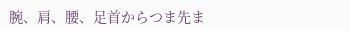腕、肩、腰、足首からつま先ま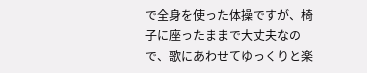で全身を使った体操ですが、椅子に座ったままで大丈夫なので、歌にあわせてゆっくりと楽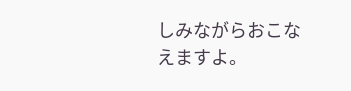しみながらおこなえますよ。